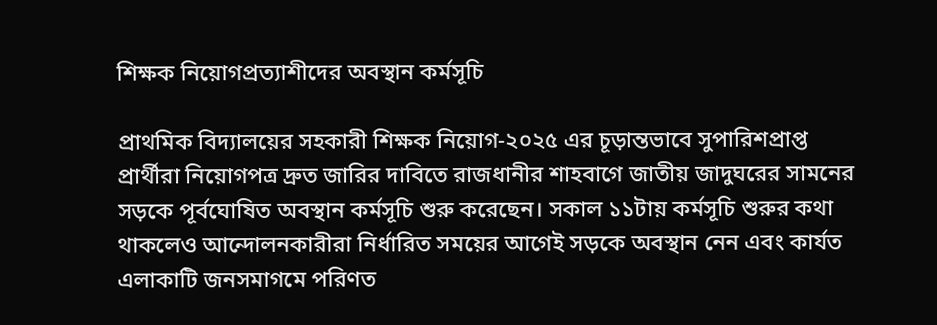শিক্ষক নিয়োগপ্রত্যাশীদের অবস্থান কর্মসূচি

প্রাথমিক বিদ্যালয়ের সহকারী শিক্ষক নিয়োগ-২০২৫ এর চূড়ান্তভাবে সুপারিশপ্রাপ্ত প্রার্থীরা নিয়োগপত্র দ্রুত জারির দাবিতে রাজধানীর শাহবাগে জাতীয় জাদুঘরের সামনের সড়কে পূর্বঘোষিত অবস্থান কর্মসূচি শুরু করেছেন। সকাল ১১টায় কর্মসূচি শুরুর কথা থাকলেও আন্দোলনকারীরা নির্ধারিত সময়ের আগেই সড়কে অবস্থান নেন এবং কার্যত এলাকাটি জনসমাগমে পরিণত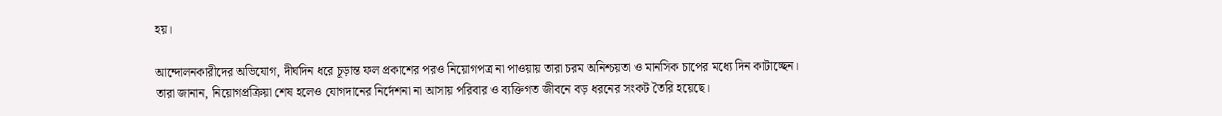হয়।

আন্দোলনকারীদের অভিযোগ, দীর্ঘদিন ধরে চূড়ান্ত ফল প্রকাশের পরও নিয়োগপত্র না পাওয়ায় তারা চরম অনিশ্চয়তা ও মানসিক চাপের মধ্যে দিন কাটাচ্ছেন। তারা জানান, নিয়োগপ্রক্রিয়া শেষ হলেও যোগদানের নির্দেশনা না আসায় পরিবার ও ব্যক্তিগত জীবনে বড় ধরনের সংকট তৈরি হয়েছে।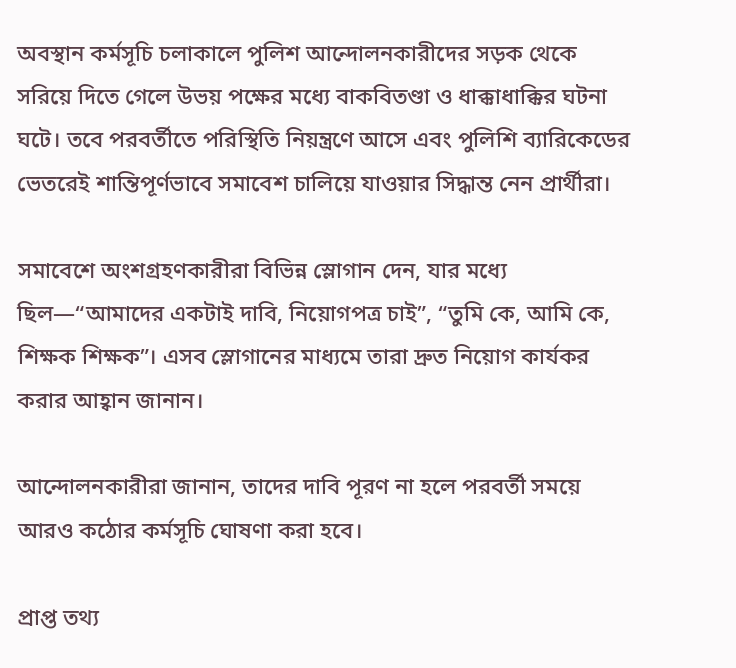অবস্থান কর্মসূচি চলাকালে পুলিশ আন্দোলনকারীদের সড়ক থেকে সরিয়ে দিতে গেলে উভয় পক্ষের মধ্যে বাকবিতণ্ডা ও ধাক্কাধাক্কির ঘটনা ঘটে। তবে পরবর্তীতে পরিস্থিতি নিয়ন্ত্রণে আসে এবং পুলিশি ব্যারিকেডের ভেতরেই শান্তিপূর্ণভাবে সমাবেশ চালিয়ে যাওয়ার সিদ্ধান্ত নেন প্রার্থীরা।

সমাবেশে অংশগ্রহণকারীরা বিভিন্ন স্লোগান দেন, যার মধ্যে ছিল—“আমাদের একটাই দাবি, নিয়োগপত্র চাই”, “তুমি কে, আমি কে, শিক্ষক শিক্ষক”। এসব স্লোগানের মাধ্যমে তারা দ্রুত নিয়োগ কার্যকর করার আহ্বান জানান।

আন্দোলনকারীরা জানান, তাদের দাবি পূরণ না হলে পরবর্তী সময়ে আরও কঠোর কর্মসূচি ঘোষণা করা হবে।

প্রাপ্ত তথ্য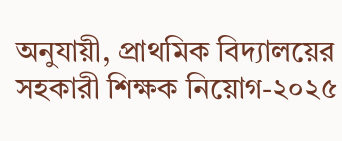অনুযায়ী, প্রাথমিক বিদ্যালয়ের সহকারী শিক্ষক নিয়োগ-২০২৫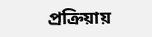প্রক্রিয়ায়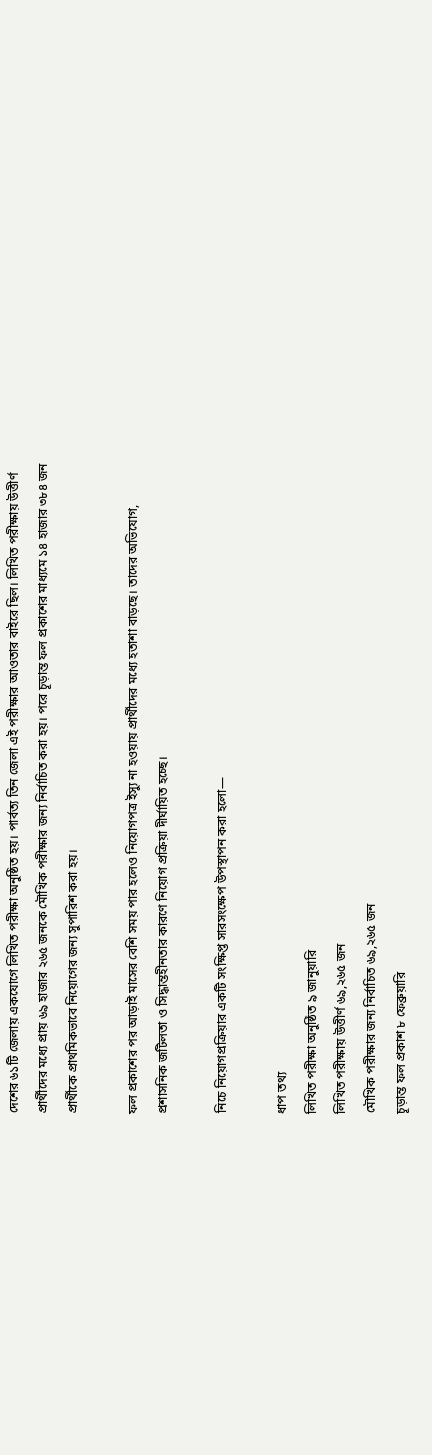দেশের ৬১টি জেলায় একযোগে লিখিত পরীক্ষা অনুষ্ঠিত হয়। পার্বত্য তিন জেলা এই পরীক্ষার আওতার বাইরে ছিল। লিখিত পরীক্ষায় উত্তীর্ণ প্রার্থীদের মধ্যে প্রায় ৬৯ হাজার ২৬৫ জনকে মৌখিক পরীক্ষার জন্য নির্বাচিত করা হয়। পরে চূড়ান্ত ফল প্রকাশের মাধ্যমে ১৪ হাজার ৩৮৪ জন প্রার্থীকে প্রাথমিকভাবে নিয়োগের জন্য সুপারিশ করা হয়।

ফল প্রকাশের পর আড়াই মাসের বেশি সময় পার হলেও নিয়োগপত্র ইস্যু না হওয়ায় প্রার্থীদের মধ্যে হতাশা বাড়ছে। তাদের অভিযোগ, প্রশাসনিক জটিলতা ও সিদ্ধান্তহীনতার কারণে নিয়োগ প্রক্রিয়া দীর্ঘায়িত হচ্ছে।

নিচে নিয়োগপ্রক্রিয়ার একটি সংক্ষিপ্ত সারসংক্ষেপ উপস্থাপন করা হলো—

ধাপ তথ্য
লিখিত পরীক্ষা অনুষ্ঠিত ৯ জানুয়ারি
লিখিত পরীক্ষায় উত্তীর্ণ ৬৯,২৬৫ জন
মৌখিক পরীক্ষার জন্য নির্বাচিত ৬৯,২৬৫ জন
চূড়ান্ত ফল প্রকাশ ৮ ফেব্রুয়ারি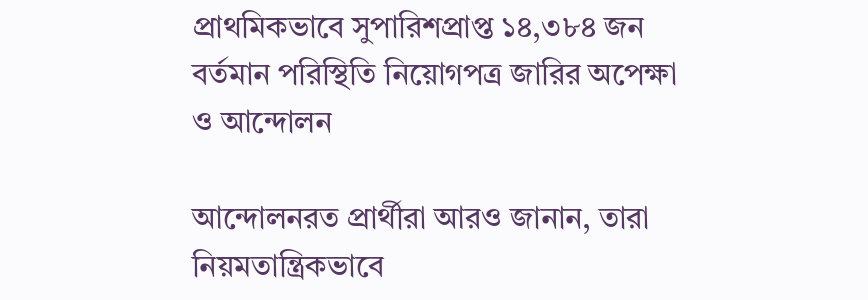প্রাথমিকভাবে সুপারিশপ্রাপ্ত ১৪,৩৮৪ জন
বর্তমান পরিস্থিতি নিয়োগপত্র জারির অপেক্ষা ও আন্দোলন

আন্দোলনরত প্রার্থীরা আরও জানান, তারা নিয়মতান্ত্রিকভাবে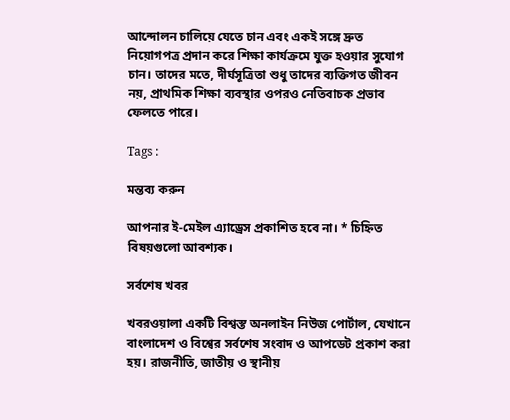আন্দোলন চালিয়ে যেতে চান এবং একই সঙ্গে দ্রুত নিয়োগপত্র প্রদান করে শিক্ষা কার্যক্রমে যুক্ত হওয়ার সুযোগ চান। তাদের মতে, দীর্ঘসূত্রিতা শুধু তাদের ব্যক্তিগত জীবন নয়, প্রাথমিক শিক্ষা ব্যবস্থার ওপরও নেতিবাচক প্রভাব ফেলতে পারে।

Tags :

মন্তব্য করুন

আপনার ই-মেইল এ্যাড্রেস প্রকাশিত হবে না। * চিহ্নিত বিষয়গুলো আবশ্যক।

সর্বশেষ খবর

খবরওয়ালা একটি বিশ্বস্ত অনলাইন নিউজ পোর্টাল, যেখানে বাংলাদেশ ও বিশ্বের সর্বশেষ সংবাদ ও আপডেট প্রকাশ করা হয়। রাজনীতি, জাতীয় ও স্থানীয়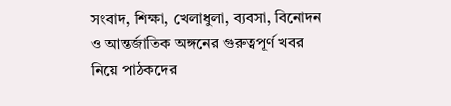সংবাদ, শিক্ষা, খেলাধুলা, ব্যবসা, বিনোদন ও আন্তর্জাতিক অঙ্গনের গুরুত্বপূর্ণ খবর নিয়ে পাঠকদের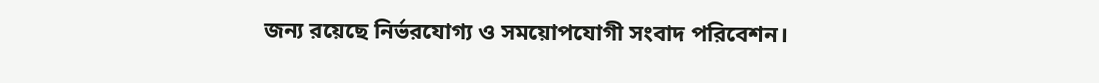জন্য রয়েছে নির্ভরযোগ্য ও সময়োপযোগী সংবাদ পরিবেশন।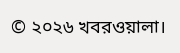© ২০২৬ খবরওয়ালা।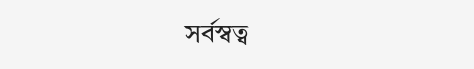সর্বস্বত্ব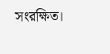সংরক্ষিত।